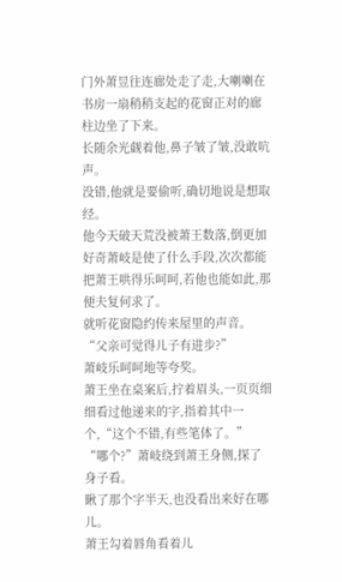门外萧昱往连廊处走了走,大喇喇在书房一扇稍稍支起的花窗正对的廊柱边坐了下来。
长随余光觑着他,鼻子皱了皱,没敢吭声。
没错,他就是要偷听,确切地说是想取经。
他今天破天荒没被萧王数落,倒更加好奇萧岐是使了什么手段,次次都能把萧王哄得乐呵呵,若他也能如此,那便夫复何求了。
就听花窗隐约传来屋里的声音。
“父亲可觉得儿子有进步?”
萧岐乐呵呵地等夸奖。
萧王坐在桌案后,拧着眉头,一页页细细看过他递来的字,指着其中一个,“这个不错,有些笔体了。”
“哪个?”萧岐绕到萧王身侧,探了身子看。
瞅了那个字半天,也没看出来好在哪儿。
萧王勾着唇角看着儿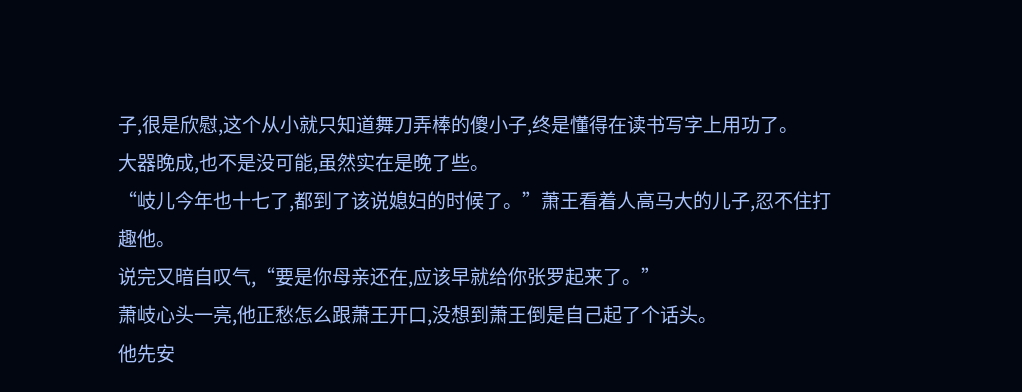子,很是欣慰,这个从小就只知道舞刀弄棒的傻小子,终是懂得在读书写字上用功了。
大器晚成,也不是没可能,虽然实在是晚了些。
“岐儿今年也十七了,都到了该说媳妇的时候了。”萧王看着人高马大的儿子,忍不住打趣他。
说完又暗自叹气,“要是你母亲还在,应该早就给你张罗起来了。”
萧岐心头一亮,他正愁怎么跟萧王开口,没想到萧王倒是自己起了个话头。
他先安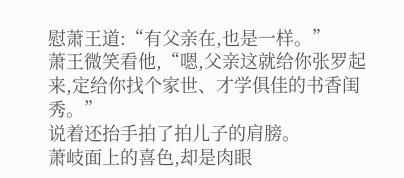慰萧王道:“有父亲在,也是一样。”
萧王微笑看他,“嗯,父亲这就给你张罗起来,定给你找个家世、才学俱佳的书香闺秀。”
说着还抬手拍了拍儿子的肩膀。
萧岐面上的喜色,却是肉眼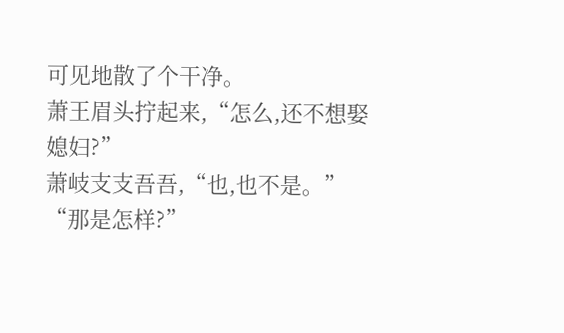可见地散了个干净。
萧王眉头拧起来,“怎么,还不想娶媳妇?”
萧岐支支吾吾,“也,也不是。”
“那是怎样?”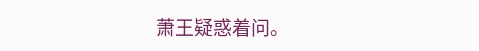萧王疑惑着问。